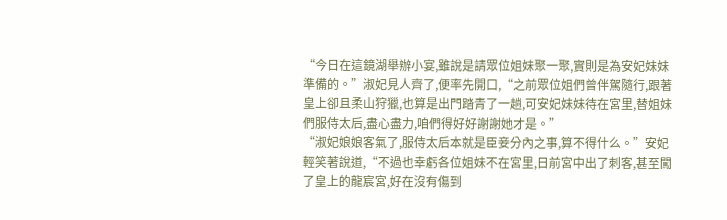“今日在這鏡湖舉辦小宴,雖說是請眾位姐妹聚一聚,實則是為安妃妹妹準備的。”淑妃見人齊了,便率先開口,“之前眾位姐們曾伴駕隨行,跟著皇上卻且柔山狩獵,也算是出門踏青了一趟,可安妃妹妹待在宮里,替姐妹們服侍太后,盡心盡力,咱們得好好謝謝她才是。”
“淑妃娘娘客氣了,服侍太后本就是臣妾分內之事,算不得什么。”安妃輕笑著說道,“不過也幸虧各位姐妹不在宮里,日前宮中出了刺客,甚至闖了皇上的龍宸宮,好在沒有傷到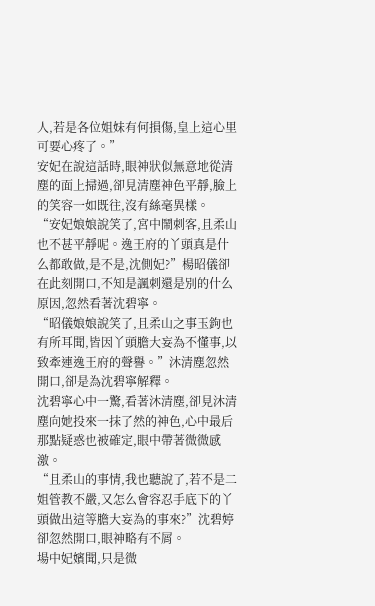人,若是各位姐妹有何損傷,皇上這心里可要心疼了。”
安妃在說這話時,眼神狀似無意地從清塵的面上掃過,卻見清塵神色平靜,臉上的笑容一如既往,沒有絲毫異樣。
“安妃娘娘說笑了,宮中鬧刺客,且柔山也不甚平靜呢。逸王府的丫頭真是什么都敢做,是不是,沈側妃?”楊昭儀卻在此刻開口,不知是諷刺還是別的什么原因,忽然看著沈碧寧。
“昭儀娘娘說笑了,且柔山之事玉鉤也有所耳聞,皆因丫頭膽大妄為不懂事,以致牽連逸王府的聲譽。”沐清塵忽然開口,卻是為沈碧寧解釋。
沈碧寧心中一驚,看著沐清塵,卻見沐清塵向她投來一抹了然的神色,心中最后那點疑惑也被確定,眼中帶著微微感激。
“且柔山的事情,我也聽說了,若不是二姐管教不嚴,又怎么會容忍手底下的丫頭做出這等膽大妄為的事來?”沈碧婷卻忽然開口,眼神略有不屑。
場中妃嬪聞,只是微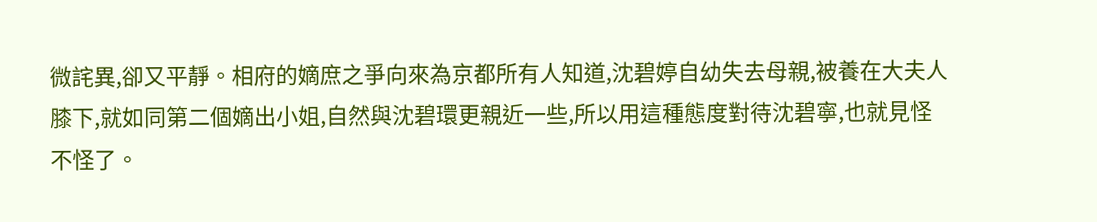微詫異,卻又平靜。相府的嫡庶之爭向來為京都所有人知道,沈碧婷自幼失去母親,被養在大夫人膝下,就如同第二個嫡出小姐,自然與沈碧環更親近一些,所以用這種態度對待沈碧寧,也就見怪不怪了。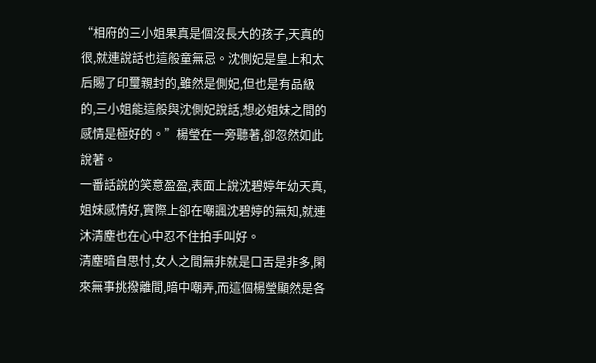“相府的三小姐果真是個沒長大的孩子,天真的很,就連說話也這般童無忌。沈側妃是皇上和太后賜了印璽親封的,雖然是側妃,但也是有品級的,三小姐能這般與沈側妃說話,想必姐妹之間的感情是極好的。”楊瑩在一旁聽著,卻忽然如此說著。
一番話說的笑意盈盈,表面上說沈碧婷年幼天真,姐妹感情好,實際上卻在嘲諷沈碧婷的無知,就連沐清塵也在心中忍不住拍手叫好。
清塵暗自思忖,女人之間無非就是口舌是非多,閑來無事挑撥離間,暗中嘲弄,而這個楊瑩顯然是各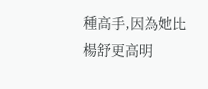種高手,因為她比楊舒更高明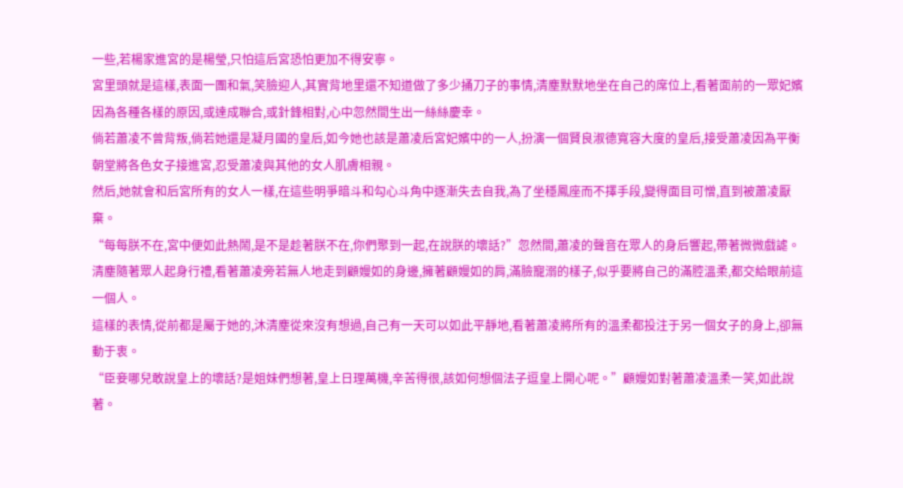一些,若楊家進宮的是楊瑩,只怕這后宮恐怕更加不得安寧。
宮里頭就是這樣,表面一團和氣,笑臉迎人,其實背地里還不知道做了多少捅刀子的事情,清塵默默地坐在自己的席位上,看著面前的一眾妃嬪因為各種各樣的原因,或達成聯合,或針鋒相對,心中忽然間生出一絲絲慶幸。
倘若蕭凌不曾背叛,倘若她還是凝月國的皇后,如今她也該是蕭凌后宮妃嬪中的一人,扮演一個賢良淑德寬容大度的皇后,接受蕭凌因為平衡朝堂將各色女子接進宮,忍受蕭凌與其他的女人肌膚相親。
然后,她就會和后宮所有的女人一樣,在這些明爭暗斗和勾心斗角中逐漸失去自我,為了坐穩鳳座而不擇手段,變得面目可憎,直到被蕭凌厭棄。
“每每朕不在,宮中便如此熱鬧,是不是趁著朕不在,你們聚到一起,在說朕的壞話?”忽然間,蕭凌的聲音在眾人的身后響起,帶著微微戲謔。
清塵隨著眾人起身行禮,看著蕭凌旁若無人地走到顧嫚如的身邊,擁著顧嫚如的肩,滿臉寵溺的樣子,似乎要將自己的滿腔溫柔,都交給眼前這一個人。
這樣的表情,從前都是屬于她的,沐清塵從來沒有想過,自己有一天可以如此平靜地,看著蕭凌將所有的溫柔都投注于另一個女子的身上,卻無動于衷。
“臣妾哪兒敢說皇上的壞話?是姐妹們想著,皇上日理萬機,辛苦得很,該如何想個法子逗皇上開心呢。”顧嫚如對著蕭凌溫柔一笑,如此說著。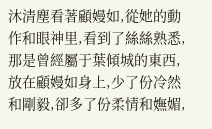沐清塵看著顧嫚如,從她的動作和眼神里,看到了絲絲熟悉,那是曾經屬于葉傾城的東西,放在顧嫚如身上,少了份冷然和剛毅,卻多了份柔情和嫵媚,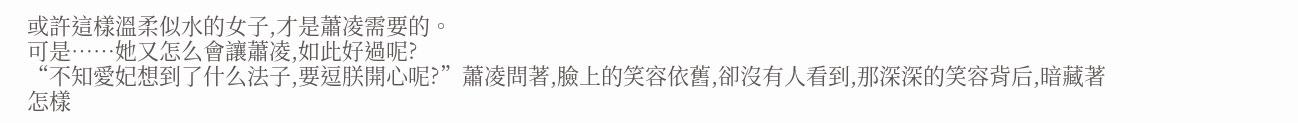或許這樣溫柔似水的女子,才是蕭凌需要的。
可是……她又怎么會讓蕭凌,如此好過呢?
“不知愛妃想到了什么法子,要逗朕開心呢?”蕭凌問著,臉上的笑容依舊,卻沒有人看到,那深深的笑容背后,暗藏著怎樣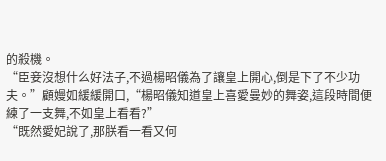的殺機。
“臣妾沒想什么好法子,不過楊昭儀為了讓皇上開心,倒是下了不少功夫。”顧嫚如緩緩開口,“楊昭儀知道皇上喜愛曼妙的舞姿,這段時間便練了一支舞,不如皇上看看?”
“既然愛妃說了,那朕看一看又何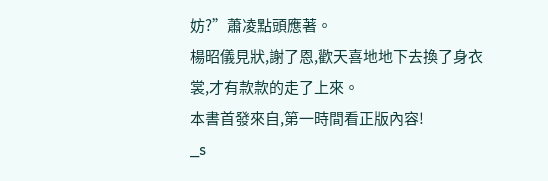妨?”蕭凌點頭應著。
楊昭儀見狀,謝了恩,歡天喜地地下去換了身衣裳,才有款款的走了上來。
本書首發來自,第一時間看正版內容!
_s